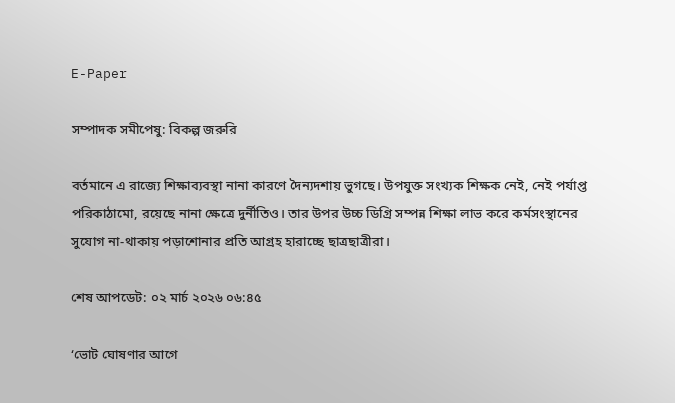E-Paper

সম্পাদক সমীপেষু: বিকল্প জরুরি

বর্তমানে এ রাজ্যে শিক্ষাব্যবস্থা নানা কারণে দৈন্যদশায় ভুগছে। উপযুক্ত সংখ্যক শিক্ষক নেই, নেই পর্যাপ্ত পরিকাঠামো, রয়েছে নানা ক্ষেত্রে দুর্নীতিও। তার উপর উচ্চ ডিগ্রি সম্পন্ন শিক্ষা লাভ করে কর্মসংস্থানের সুযোগ না-থাকায় পড়াশোনার প্রতি আগ্রহ হারাচ্ছে ছাত্রছাত্রীরা।

শেষ আপডেট: ০২ মার্চ ২০২৬ ০৬:৪৫

‘ভোট ঘোষণার আগে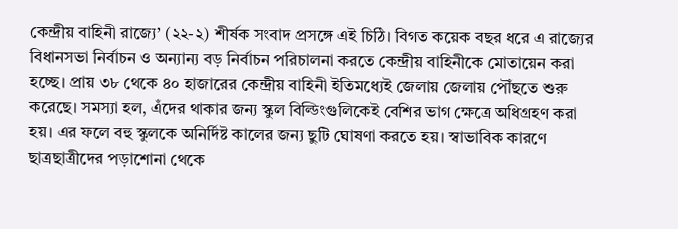কেন্দ্রীয় বাহিনী রাজ্যে’ (২২-২) শীর্ষক সংবাদ প্রসঙ্গে এই চিঠি। বিগত কয়েক বছর ধরে এ রাজ্যের বিধানসভা নির্বাচন ও অন্যান্য বড় নির্বাচন পরিচালনা করতে কেন্দ্রীয় বাহিনীকে মোতায়েন করা হচ্ছে। প্রায় ৩৮ থেকে ৪০ হাজারের কেন্দ্রীয় বাহিনী ইতিমধ্যেই জেলায় জেলায় পৌঁছতে শুরু করেছে। সমস্যা হল, এঁদের থাকার জন্য স্কুল বিল্ডিংগুলিকেই বেশির ভাগ ক্ষেত্রে অধিগ্রহণ করা হয়। এর ফলে বহু স্কুলকে অনির্দিষ্ট কালের জন্য ছুটি ঘোষণা করতে হয়। স্বাভাবিক কারণে ছাত্রছাত্রীদের পড়াশোনা থেকে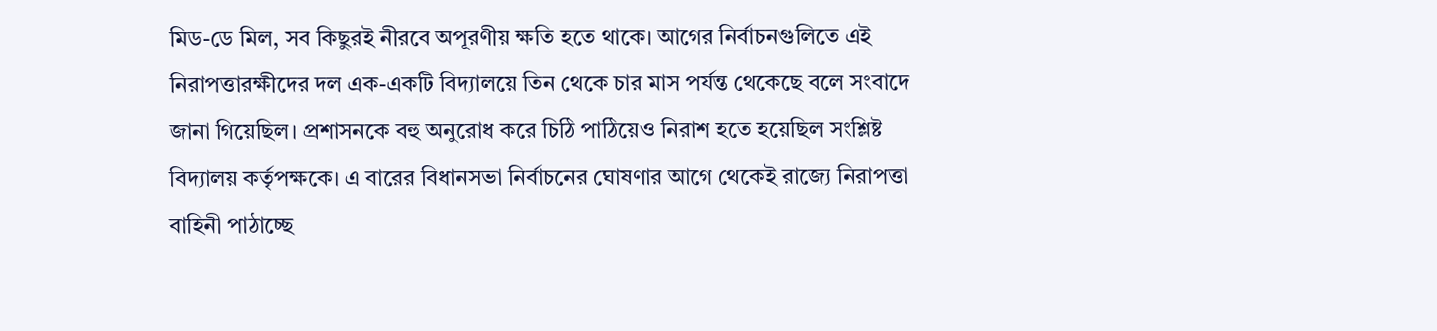মিড-ডে মিল, সব কিছুরই নীরবে অপূরণীয় ক্ষতি হতে থাকে। আগের নির্বাচনগুলিতে এই নিরাপত্তারক্ষীদের দল এক-একটি বিদ্যালয়ে তিন থেকে চার মাস পর্যন্ত থেকেছে বলে সংবাদে জানা গিয়েছিল। প্রশাসনকে বহু অনুরোধ করে চিঠি পাঠিয়েও নিরাশ হতে হয়েছিল সংশ্লিষ্ট বিদ্যালয় কর্তৃপক্ষকে। এ বারের বিধানসভা নির্বাচনের ঘোষণার আগে থেকেই রাজ্যে নিরাপত্তা বাহিনী পাঠাচ্ছে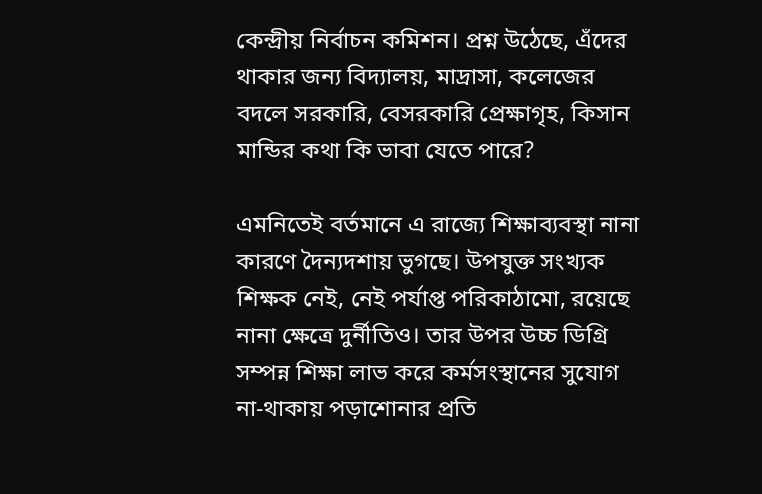কেন্দ্রীয় নির্বাচন কমিশন। প্রশ্ন উঠেছে, এঁদের থাকার জন্য বিদ্যালয়, মাদ্রাসা, কলেজের বদলে সরকারি, বেসরকারি প্রেক্ষাগৃহ, কিসান মান্ডির কথা কি ভাবা যেতে পারে?

এমনিতেই বর্তমানে এ রাজ্যে শিক্ষাব্যবস্থা নানা কারণে দৈন্যদশায় ভুগছে। উপযুক্ত সংখ্যক শিক্ষক নেই, নেই পর্যাপ্ত পরিকাঠামো, রয়েছে নানা ক্ষেত্রে দুর্নীতিও। তার উপর উচ্চ ডিগ্রি সম্পন্ন শিক্ষা লাভ করে কর্মসংস্থানের সুযোগ না-থাকায় পড়াশোনার প্রতি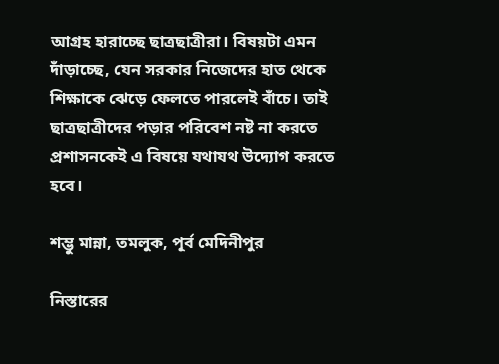আগ্রহ হারাচ্ছে ছাত্রছাত্রীরা। বিষয়টা এমন দাঁড়াচ্ছে, যেন সরকার নিজেদের হাত থেকে শিক্ষাকে ঝেড়ে ফেলতে পারলেই বাঁচে। তাই ছাত্রছাত্রীদের পড়ার পরিবেশ নষ্ট না করতে প্রশাসনকেই এ বিষয়ে যথাযথ উদ্যোগ করতে হবে।

শম্ভু মান্না, তমলুক, পূর্ব মেদিনীপুর

নিস্তারের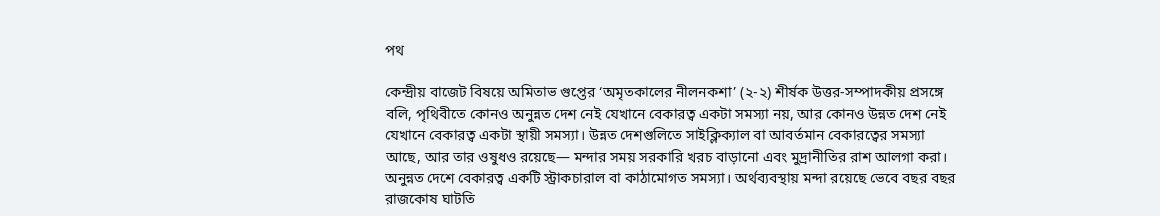পথ

কেন্দ্রীয় বাজেট বিষয়ে অমিতাভ গুপ্তের ‘অমৃতকালের নীলনকশা’ (২-২) শীর্ষক উত্তর-সম্পাদকীয় প্রসঙ্গে বলি, পৃথিবীতে কোনও অনুন্নত দেশ নেই যেখানে বেকারত্ব একটা সমস্যা নয়, আর কোনও উন্নত দেশ নেই যেখানে বেকারত্ব একটা স্থায়ী সমস্যা। উন্নত দেশগুলিতে সাইক্লিক্যাল বা আবর্তমান বেকারত্বের সমস্যা আছে, আর তার ওষুধও রয়েছে— মন্দার সময় সরকারি খরচ বাড়ানো এবং মুদ্রানীতির রাশ আলগা করা। অনুন্নত দেশে বেকারত্ব একটি স্ট্রাকচারাল বা কাঠামোগত সমস্যা। অর্থব্যবস্থায় মন্দা রয়েছে ভেবে বছর বছর রাজকোষ ঘাটতি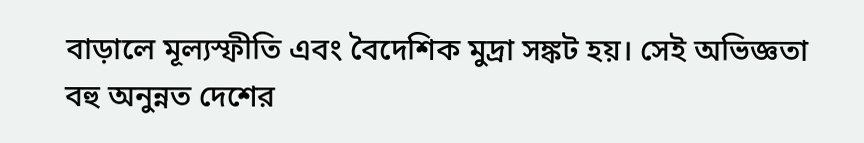বাড়ালে মূল্যস্ফীতি এবং বৈদেশিক মুদ্রা সঙ্কট হয়। সেই অভিজ্ঞতা বহু অনুন্নত দেশের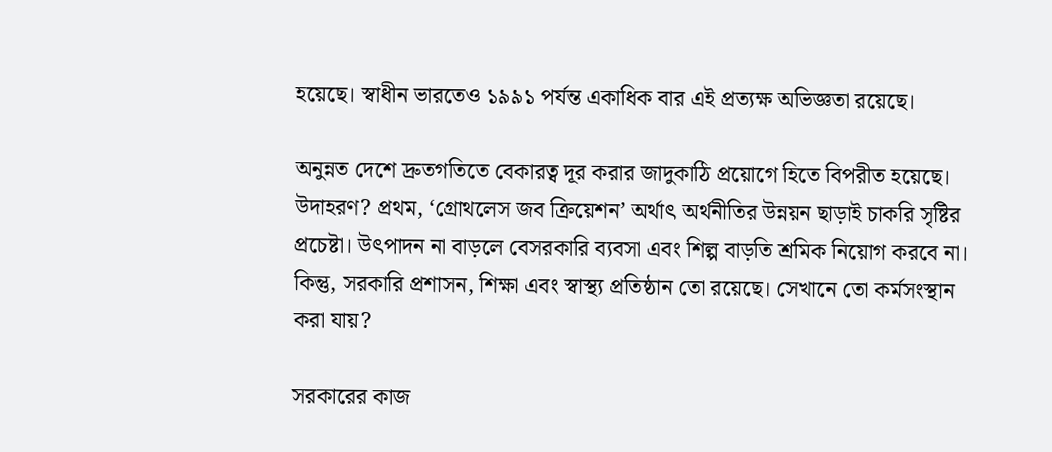হয়েছে। স্বাধীন ভারতেও ১৯৯১ পর্যন্ত একাধিক বার এই প্রত্যক্ষ অভিজ্ঞতা রয়েছে।

অনুন্নত দেশে দ্রুতগতিতে বেকারত্ব দূর করার জাদুকাঠি প্রয়োগে হিতে বিপরীত হয়েছে। উদাহরণ? প্রথম, ‘গ্রোথলেস জব ক্রিয়েশন’ অর্থাৎ অর্থনীতির উন্নয়ন ছাড়াই চাকরি সৃষ্টির প্রচেষ্টা। উৎপাদন না বাড়লে বেসরকারি ব্যবসা এবং শিল্প বাড়তি শ্রমিক নিয়োগ করবে না। কিন্তু, সরকারি প্রশাসন, শিক্ষা এবং স্বাস্থ্য প্রতিষ্ঠান তো রয়েছে। সেখানে তো কর্মসংস্থান করা যায়?

সরকারের কাজ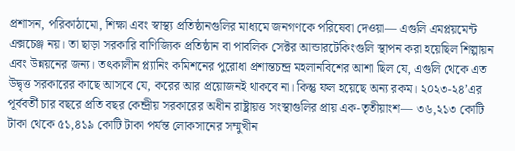প্রশাসন, পরিকাঠামো, শিক্ষা এবং স্বাস্থ্য প্রতিষ্ঠানগুলির মাধ্যমে জনগণকে পরিষেবা দেওয়া— এগুলি এমপ্লয়মেন্ট এক্সচেঞ্জ নয়। তা ছাড়া সরকারি বাণিজ্যিক প্রতিষ্ঠান বা পাবলিক সেক্টর আন্ডারটেকিংগুলি স্থাপন করা হয়েছিল শিল্পায়ন এবং উন্নয়নের জন্য। তৎকালীন প্ল্যানিং কমিশনের পুরোধা প্রশান্তচন্দ্র মহলানবিশের আশা ছিল যে, এগুলি থেকে এত উদ্বৃত্ত সরকারের কাছে আসবে যে, করের আর প্রয়োজনই থাকবে না। কিন্তু ফল হয়েছে অন্য রকম। ২০২৩-২৪’এর পূর্ববর্তী চার বছরে প্রতি বছর কেন্দ্রীয় সরকারের অধীন রাষ্ট্রায়ত্ত সংস্থাগুলির প্রায় এক-তৃতীয়াংশ— ৩৬,২১৩ কোটি টাকা থেকে ৫১,৪১৯ কোটি টাকা পর্যন্ত লোকসানের সম্মুখীন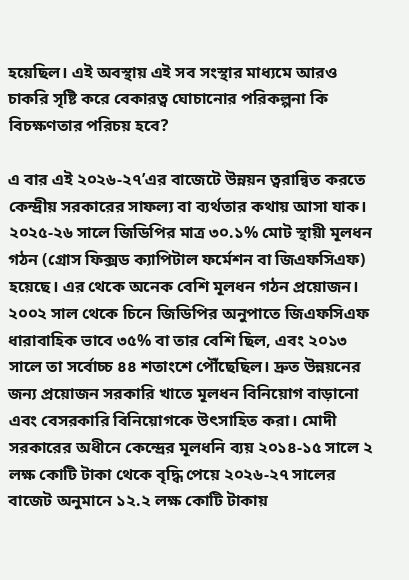হয়েছিল। এই অবস্থায় এই সব সংস্থার মাধ্যমে আরও চাকরি সৃষ্টি করে বেকারত্ব ঘোচানোর পরিকল্পনা কি বিচক্ষণতার পরিচয় হবে?

এ বার এই ২০২৬-২৭’এর বাজেটে উন্নয়ন ত্বরান্বিত করতে কেন্দ্রীয় সরকারের সাফল্য বা ব্যর্থতার কথায় আসা যাক। ২০২৫-২৬ সালে জিডিপির মাত্র ৩০.১% মোট স্থায়ী মূলধন গঠন (গ্রোস ফিক্সড ক্যাপিটাল ফর্মেশন বা জিএফসিএফ) হয়েছে। এর থেকে অনেক বেশি মূলধন গঠন প্রয়োজন। ২০০২ সাল থেকে চিনে জিডিপির অনুপাতে জিএফসিএফ ধারাবাহিক ভাবে ৩৫% বা তার বেশি ছিল, এবং ২০১৩ সালে তা সর্বোচ্চ ৪৪ শতাংশে পৌঁছেছিল। দ্রুত উন্নয়নের জন্য প্রয়োজন সরকারি খাতে মূলধন বিনিয়োগ বাড়ানো এবং বেসরকারি বিনিয়োগকে উৎসাহিত করা। মোদী সরকারের অধীনে কেন্দ্রের মূলধনি ব্যয় ২০১৪-১৫ সালে ২ লক্ষ কোটি টাকা থেকে বৃদ্ধি পেয়ে ২০২৬-২৭ সালের বাজেট অনুমানে ১২.২ লক্ষ কোটি টাকায়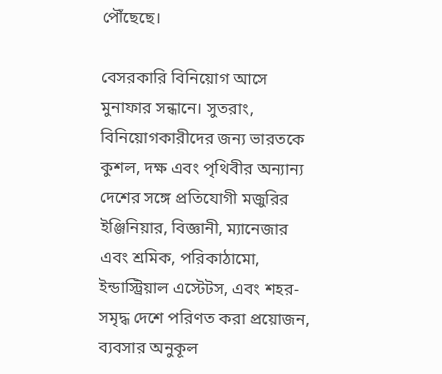পৌঁছেছে।

বেসরকারি বিনিয়োগ আসে মুনাফার সন্ধানে। সুতরাং, বিনিয়োগকারীদের জন্য ভারতকে কুশল, দক্ষ এবং পৃথিবীর অন্যান্য দেশের সঙ্গে প্রতিযোগী মজুরির ইঞ্জিনিয়ার, বিজ্ঞানী, ম্যানেজার এবং শ্রমিক, পরিকাঠামো, ইন্ডাস্ট্রিয়াল এস্টেটস, এবং শহর-সমৃদ্ধ দেশে পরিণত করা প্রয়োজন, ব্যবসার অনুকূল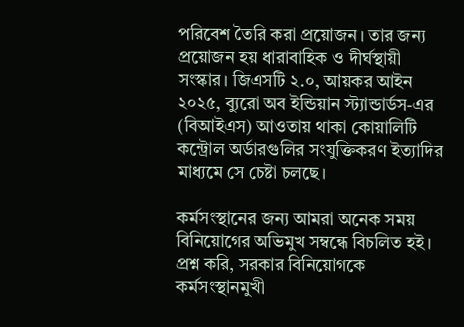পরিবেশ তৈরি করা প্রয়োজন। তার জন্য প্রয়োজন হয় ধারাবাহিক ও দীর্ঘস্থায়ী সংস্কার। জিএসটি ২.০, আয়কর আইন ২০২৫, ব্যুরো অব ইন্ডিয়ান স্ট্যান্ডার্ডস-এর (বিআইএস) আওতায় থাকা কোয়ালিটি কন্ট্রোল অর্ডারগুলির সংযুক্তিকরণ ইত্যাদির মাধ্যমে সে চেষ্টা চলছে।

কর্মসংস্থানের জন্য আমরা অনেক সময় বিনিয়োগের অভিমুখ সম্বন্ধে বিচলিত হই। প্রশ্ন করি, সরকার বিনিয়োগকে কর্মসংস্থানমুখী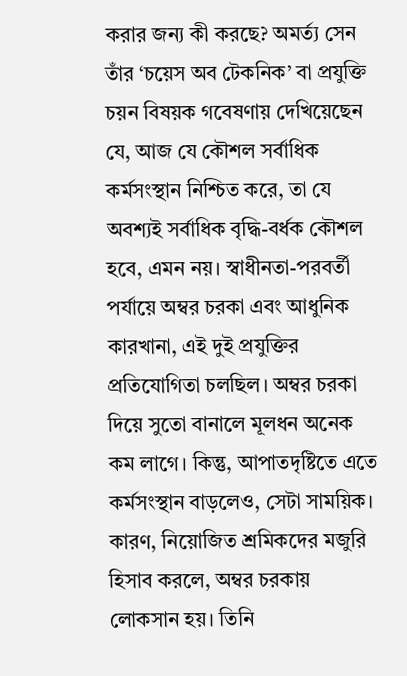করার জন্য কী করছে? অমর্ত্য সেন তাঁর ‘চয়েস অব টেকনিক’ বা প্রযুক্তি চয়ন বিষয়ক গবেষণায় দেখিয়েছেন যে, আজ যে কৌশল সর্বাধিক কর্মসংস্থান নিশ্চিত করে, তা যে অবশ্যই সর্বাধিক বৃদ্ধি-বর্ধক কৌশল হবে, এমন নয়। স্বাধীনতা-পরবর্তী পর্যায়ে অম্বর চরকা এবং আধুনিক কারখানা, এই দুই প্রযুক্তির প্রতিযোগিতা চলছিল। অম্বর চরকা দিয়ে সুতো বানালে মূলধন অনেক কম লাগে। কিন্তু, আপাতদৃষ্টিতে এতে কর্মসংস্থান বাড়লেও, সেটা সাময়িক। কারণ, নিয়োজিত শ্রমিকদের মজুরি হিসাব করলে, অম্বর চরকায় লোকসান হয়। তিনি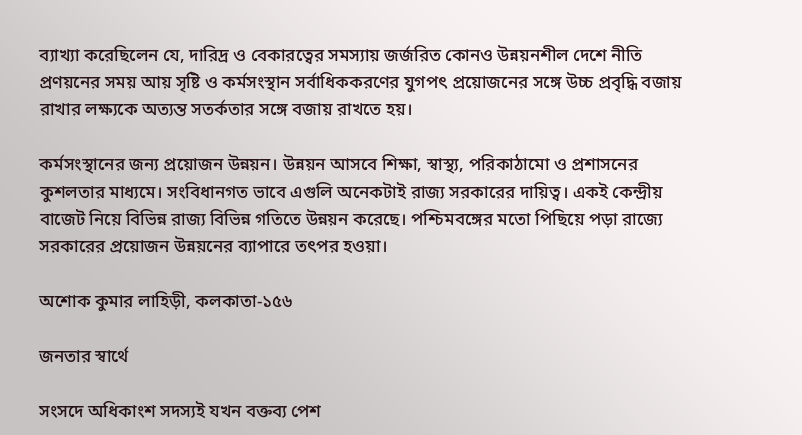ব্যাখ্যা করেছিলেন যে, দারিদ্র ও বেকারত্বের সমস্যায় জর্জরিত কোনও উন্নয়নশীল দেশে নীতি প্রণয়নের সময় আয় সৃষ্টি ও কর্মসংস্থান সর্বাধিককরণের যুগপৎ প্রয়োজনের সঙ্গে উচ্চ প্রবৃদ্ধি বজায় রাখার লক্ষ্যকে অত্যন্ত সতর্কতার সঙ্গে বজায় রাখতে হয়।

কর্মসংস্থানের জন্য প্রয়োজন উন্নয়ন। উন্নয়ন আসবে শিক্ষা, স্বাস্থ্য, পরিকাঠামো ও প্রশাসনের কুশলতার মাধ্যমে। সংবিধানগত ভাবে এগুলি অনেকটাই রাজ্য সরকারের দায়িত্ব। একই কেন্দ্রীয় বাজেট নিয়ে বিভিন্ন রাজ্য বিভিন্ন গতিতে উন্নয়ন করেছে। পশ্চিমবঙ্গের মতো পিছিয়ে পড়া রাজ্যে সরকারের প্রয়োজন উন্নয়নের ব্যাপারে তৎপর হওয়া।

অশোক কুমার লাহিড়ী, কলকাতা-১৫৬

জনতার স্বার্থে

সংসদে অধিকাংশ সদস্যই যখন বক্তব্য পেশ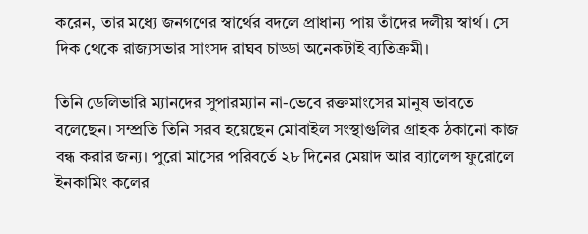করেন, তার মধ্যে জনগণের স্বার্থের বদলে প্রাধান্য পায় তাঁদের দলীয় স্বার্থ। সে দিক থেকে রাজ্যসভার সাংসদ রাঘব চাড্ডা অনেকটাই ব্যতিক্রমী।

তিনি ডেলিভারি ম্যানদের সুপারম্যান না-ভেবে রক্তমাংসের মানুষ ভাবতে বলেছেন। সম্প্রতি তিনি সরব হয়েছেন মোবাইল সংস্থাগুলির গ্রাহক ঠকানো কাজ বন্ধ করার জন্য। পুরো মাসের পরিবর্তে ২৮ দিনের মেয়াদ আর ব্যালেন্স ফুরোলে ইনকামিং কলের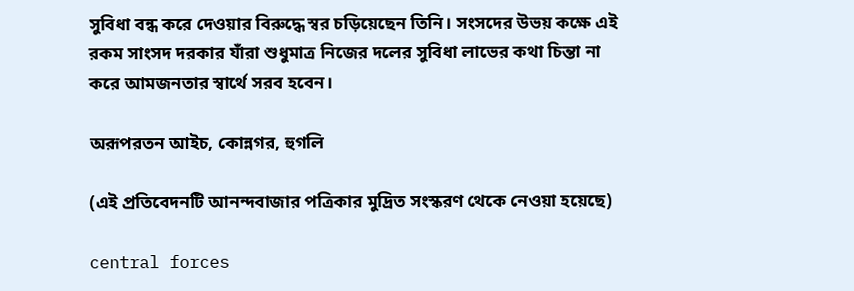সুবিধা বন্ধ করে দেওয়ার বিরুদ্ধে স্বর চড়িয়েছেন তিনি। সংসদের উভয় কক্ষে এই রকম সাংসদ দরকার যাঁরা শুধুমাত্র নিজের দলের সুবিধা লাভের কথা চিন্তা না করে আমজনতার স্বার্থে সরব হবেন।

অরূপরতন আইচ, কোন্নগর, হুগলি

(এই প্রতিবেদনটি আনন্দবাজার পত্রিকার মুদ্রিত সংস্করণ থেকে নেওয়া হয়েছে)

central forces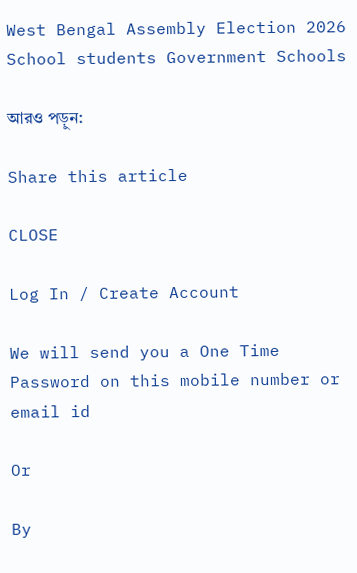West Bengal Assembly Election 2026 School students Government Schools

আরও পড়ুন:

Share this article

CLOSE

Log In / Create Account

We will send you a One Time Password on this mobile number or email id

Or

By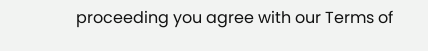proceeding you agree with our Terms of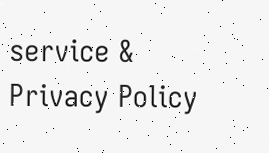service & Privacy Policy